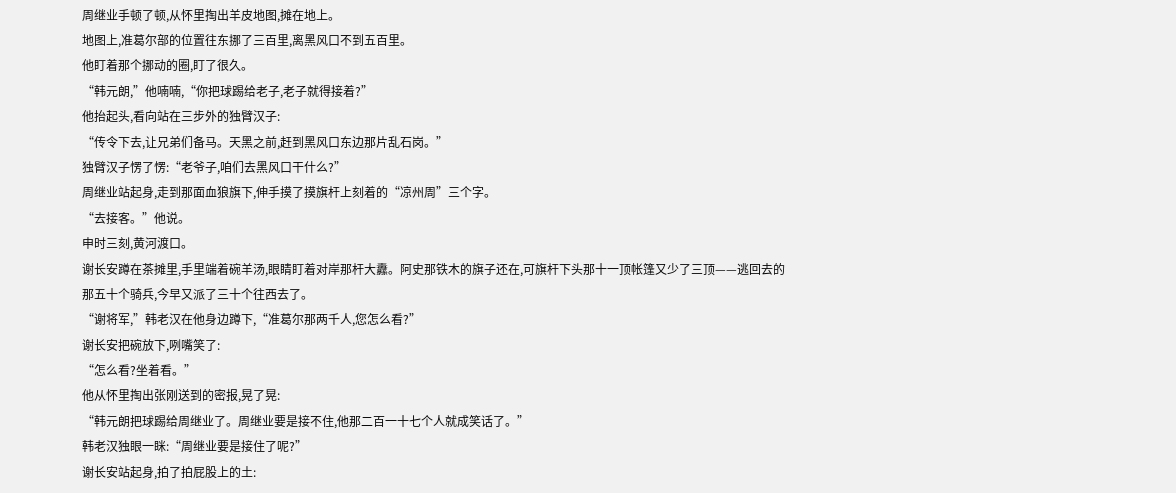周继业手顿了顿,从怀里掏出羊皮地图,摊在地上。
地图上,准葛尔部的位置往东挪了三百里,离黑风口不到五百里。
他盯着那个挪动的圈,盯了很久。
“韩元朗,”他喃喃,“你把球踢给老子,老子就得接着?”
他抬起头,看向站在三步外的独臂汉子:
“传令下去,让兄弟们备马。天黑之前,赶到黑风口东边那片乱石岗。”
独臂汉子愣了愣:“老爷子,咱们去黑风口干什么?”
周继业站起身,走到那面血狼旗下,伸手摸了摸旗杆上刻着的“凉州周”三个字。
“去接客。”他说。
申时三刻,黄河渡口。
谢长安蹲在茶摊里,手里端着碗羊汤,眼睛盯着对岸那杆大纛。阿史那铁木的旗子还在,可旗杆下头那十一顶帐篷又少了三顶——逃回去的那五十个骑兵,今早又派了三十个往西去了。
“谢将军,”韩老汉在他身边蹲下,“准葛尔那两千人,您怎么看?”
谢长安把碗放下,咧嘴笑了:
“怎么看?坐着看。”
他从怀里掏出张刚送到的密报,晃了晃:
“韩元朗把球踢给周继业了。周继业要是接不住,他那二百一十七个人就成笑话了。”
韩老汉独眼一眯:“周继业要是接住了呢?”
谢长安站起身,拍了拍屁股上的土: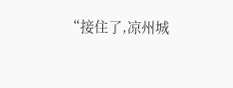“接住了,凉州城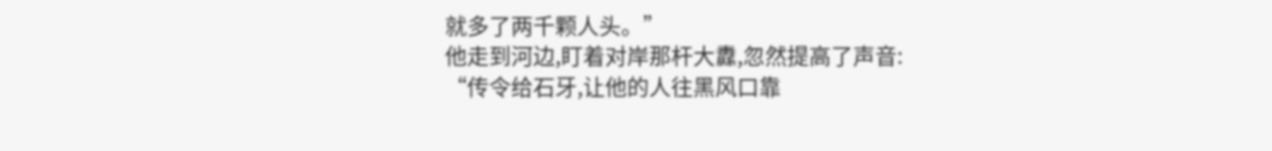就多了两千颗人头。”
他走到河边,盯着对岸那杆大纛,忽然提高了声音:
“传令给石牙,让他的人往黑风口靠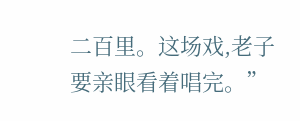二百里。这场戏,老子要亲眼看着唱完。”